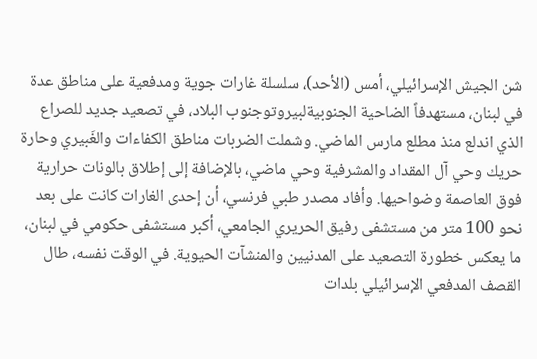شن الجيش الإسرائيلي، أمس (الأحد)، سلسلة غارات جوية ومدفعية على مناطق عدة في لبنان، مستهدفاً الضاحية الجنوبيةلبيروتوجنوب البلاد، في تصعيد جديد للصراع الذي اندلع منذ مطلع مارس الماضي. وشملت الضربات مناطق الكفاءات والغَبيري وحارة حريك وحي آل المقداد والمشرفية وحي ماضي، بالإضافة إلى إطلاق بالونات حرارية فوق العاصمة وضواحيها. وأفاد مصدر طبي فرنسي، أن إحدى الغارات كانت على بعد نحو 100 متر من مستشفى رفيق الحريري الجامعي، أكبر مستشفى حكومي في لبنان، ما يعكس خطورة التصعيد على المدنيين والمنشآت الحيوية. في الوقت نفسه، طال القصف المدفعي الإسرائيلي بلدات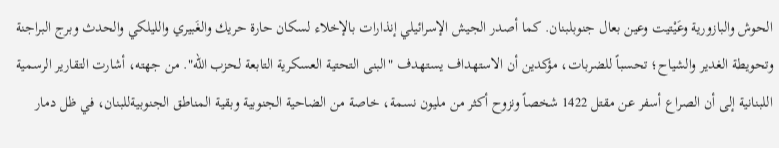الحوش والبازورية وعَيْتيت وعين بعال جنوبلبنان. كما أصدر الجيش الإسرائيلي إنذارات بالإخلاء لسكان حارة حريك والغَبيري والليلكي والحدث وبرج البراجنة وتحويطة الغدير والشياح؛ تحسباً للضربات، مؤكدين أن الاستهداف يستهدف "البنى التحتية العسكرية التابعة لحزب الله". من جهته، أشارت التقارير الرسمية اللبنانية إلى أن الصراع أسفر عن مقتل 1422 شخصاً ونزوح أكثر من مليون نسمة، خاصة من الضاحية الجنوبية وبقية المناطق الجنوبيةللبنان، في ظل دمار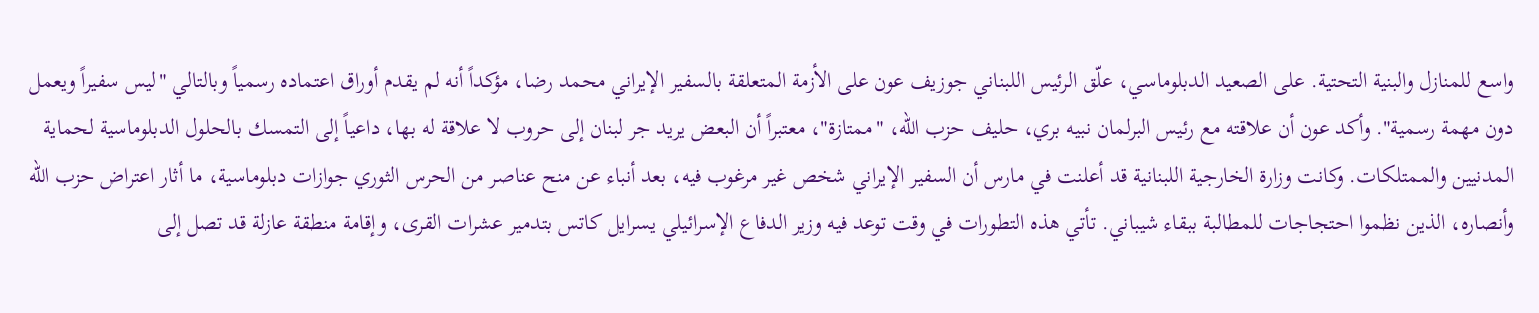واسع للمنازل والبنية التحتية. على الصعيد الدبلوماسي، علّق الرئيس اللبناني جوزيف عون على الأزمة المتعلقة بالسفير الإيراني محمد رضا، مؤكداً أنه لم يقدم أوراق اعتماده رسمياً وبالتالي "ليس سفيراً ويعمل دون مهمة رسمية". وأكد عون أن علاقته مع رئيس البرلمان نبيه بري، حليف حزب الله، "ممتازة"، معتبراً أن البعض يريد جر لبنان إلى حروب لا علاقة له بها، داعياً إلى التمسك بالحلول الدبلوماسية لحماية المدنيين والممتلكات. وكانت وزارة الخارجية اللبنانية قد أعلنت في مارس أن السفير الإيراني شخص غير مرغوب فيه، بعد أنباء عن منح عناصر من الحرس الثوري جوازات دبلوماسية، ما أثار اعتراض حزب الله وأنصاره، الذين نظموا احتجاجات للمطالبة ببقاء شيباني. تأتي هذه التطورات في وقت توعد فيه وزير الدفاع الإسرائيلي يسرايل كاتس بتدمير عشرات القرى، وإقامة منطقة عازلة قد تصل إلى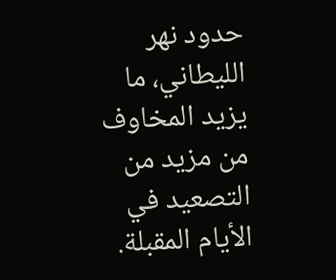حدود نهر الليطاني، ما يزيد المخاوف من مزيد من التصعيد في الأيام المقبلة.